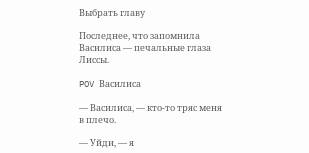Выбрать главу

Последнее, что запомнила Василиса — печальные глаза Лиссы.

POV Василиса

— Василиса, — кто-то тряс меня в плечо.

— Уйди, — я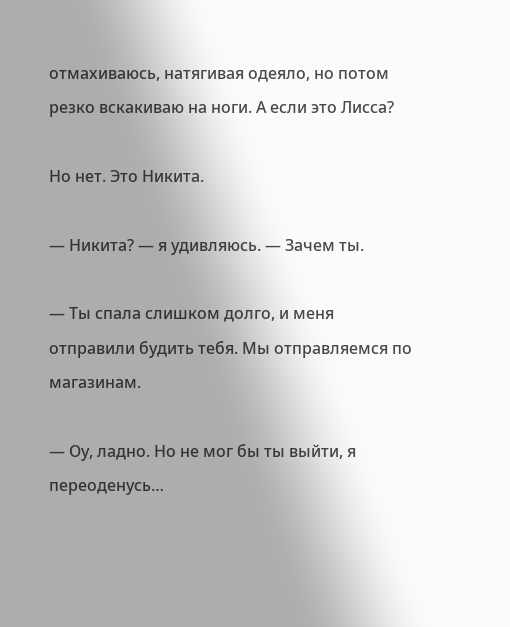отмахиваюсь, натягивая одеяло, но потом резко вскакиваю на ноги. А если это Лисса?

Но нет. Это Никита.

— Никита? — я удивляюсь. — Зачем ты.

— Ты спала слишком долго, и меня отправили будить тебя. Мы отправляемся по магазинам.

— Оу, ладно. Но не мог бы ты выйти, я переоденусь…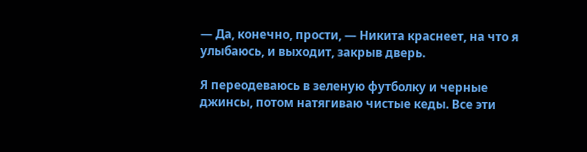— Да, конечно, прости, — Никита краснеет, на что я улыбаюсь, и выходит, закрыв дверь.

Я переодеваюсь в зеленую футболку и черные джинсы, потом натягиваю чистые кеды. Все эти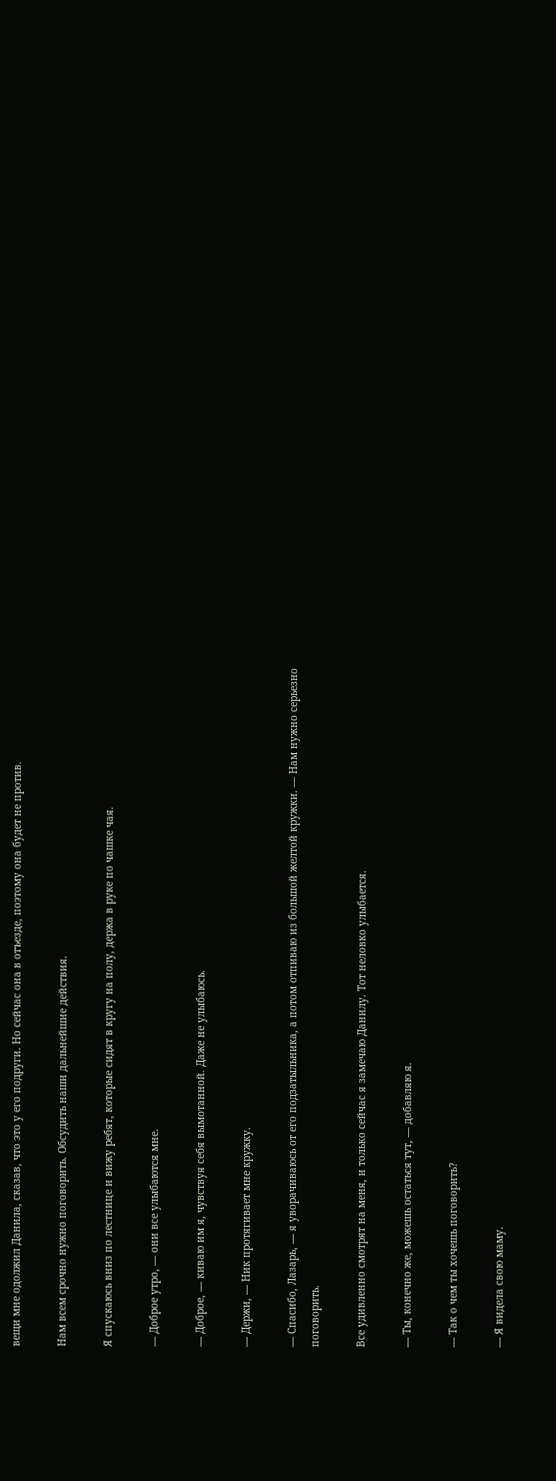вещи мне одолжил Данила, сказав, что это у его подруги. Но сейчас она в отъезде, поэтому она будет не против.

Нам всем срочно нужно поговорить. Обсудить наши дальнейшие действия.

Я спускаюсь вниз по лестнице и вижу ребят, которые сидят в кругу на полу, держа в руке по чашке чая.

— Доброе утро, — они все улыбаются мне.

— Доброе, — киваю им я, чувствуя себя вымотанной. Даже не улыбаюсь.

— Держи, — Ник протягивает мне кружку.

— Спасибо, Лазарь, — я уворачиваюсь от его подзатыльника, а потом отпиваю из большой желтой кружки. — Нам нужно серьезно поговорить.

Все удивленно смотрят на меня, и только сейчас я замечаю Данилу. Тот неловко улыбается.

— Ты, конечно же, можешь остаться тут, — добавляю я.

— Так о чем ты хочешь поговорить?

— Я видела свою маму.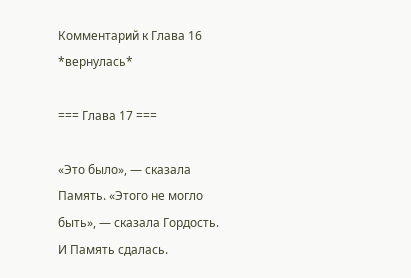Комментарий к Глава 16 *вернулась*

=== Глава 17 ===

«Это было», — сказала Память. «Этого не могло быть», — сказала Гордость. И Память сдалась.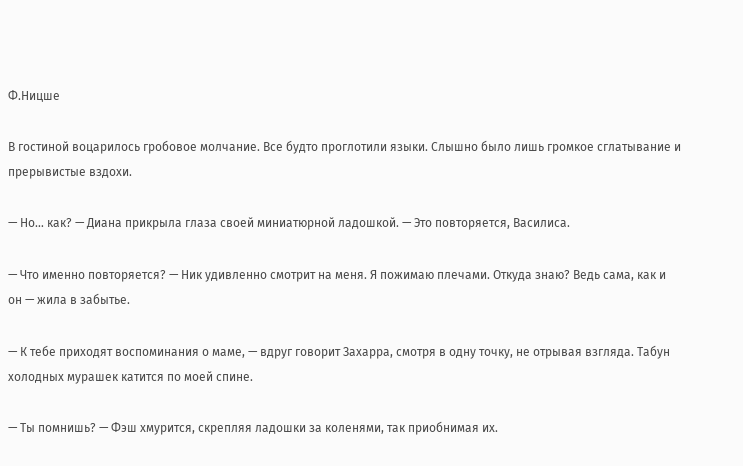Ф.Ницше

В гостиной воцарилось гробовое молчание. Все будто проглотили языки. Слышно было лишь громкое сглатывание и прерывистые вздохи.

— Но… как? — Диана прикрыла глаза своей миниатюрной ладошкой. — Это повторяется, Василиса.

— Что именно повторяется? — Ник удивленно смотрит на меня. Я пожимаю плечами. Откуда знаю? Ведь сама, как и он — жила в забытье.

— К тебе приходят воспоминания о маме, — вдруг говорит Захарра, смотря в одну точку, не отрывая взгляда. Табун холодных мурашек катится по моей спине.

— Ты помнишь? — Фэш хмурится, скрепляя ладошки за коленями, так приобнимая их.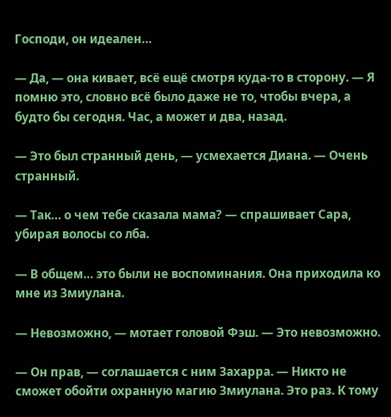Господи, он идеален…

— Да, — она кивает, всё ещё смотря куда-то в сторону. — Я помню это, словно всё было даже не то, чтобы вчера, а будто бы сегодня. Час, а может и два, назад.

— Это был странный день, — усмехается Диана. — Очень странный.

— Так… о чем тебе сказала мама? — спрашивает Сара, убирая волосы со лба.

— В общем… это были не воспоминания. Она приходила ко мне из Змиулана.

— Невозможно, — мотает головой Фэш. — Это невозможно.

— Он прав, — соглашается с ним Захарра. — Никто не сможет обойти охранную магию Змиулана. Это раз. К тому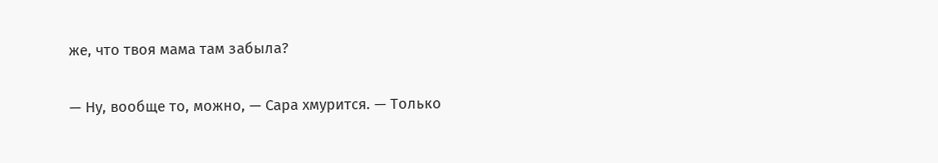же, что твоя мама там забыла?

— Ну, вообще то, можно, — Сара хмурится. — Только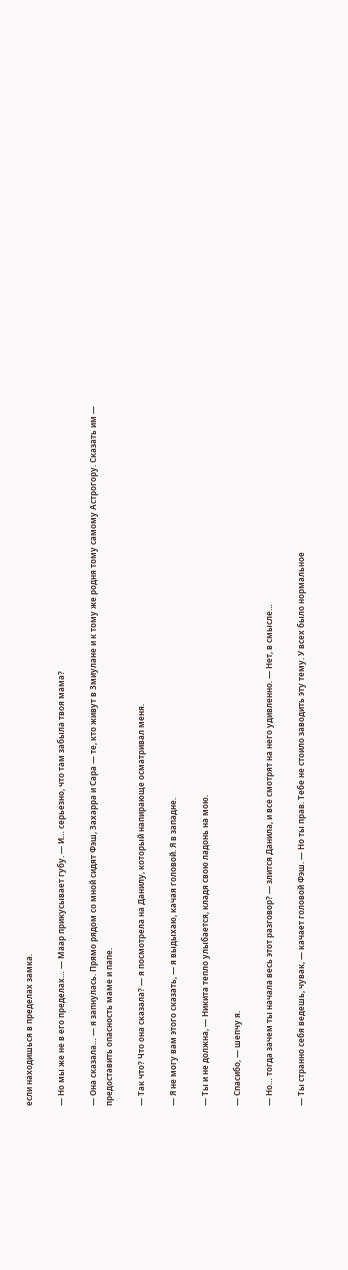если находишься в пределах замка.

— Но мы же не в его пределах… — Маар прикусывает губу. — И… серьезно, что там забыла твоя мама?

— Она сказала… — я запнулась. Прямо рядом со мной сидят Фэш, Захарра и Сара — те, кто живут в Змиулане и к тому же родня тому самому Астрогору. Сказать им — предоставить опасность маме и папе.

— Так что? Что она сказала? — я посмотрела на Данилу, который напирающе осматривал меня.

— Я не могу вам этого сказать, — я выдыхаю, качая головой. Я в западне.

— Ты и не должна, — Никита тепло улыбается, кладя свою ладонь на мою.

— Спасибо, — шепчу я.

— Но… тогда зачем ты начала весь этот разговор? — злится Данила, и все смотрят на него удивленно. — Нет, в смысле…

— Ты странно себя ведешь, чувак, — качает головой Фэш. — Но ты прав. Тебе не стоило заводить эту тему. У всех было нормальное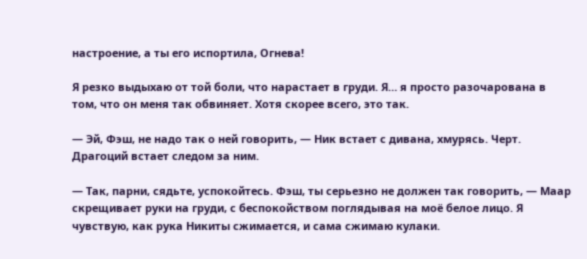настроение, а ты его испортила, Огнева!

Я резко выдыхаю от той боли, что нарастает в груди. Я… я просто разочарована в том, что он меня так обвиняет. Хотя скорее всего, это так.

— Эй, Фэш, не надо так о ней говорить, — Ник встает с дивана, хмурясь. Черт. Драгоций встает следом за ним.

— Так, парни, сядьте, успокойтесь. Фэш, ты серьезно не должен так говорить, — Маар скрещивает руки на груди, с беспокойством поглядывая на моё белое лицо. Я чувствую, как рука Никиты сжимается, и сама сжимаю кулаки.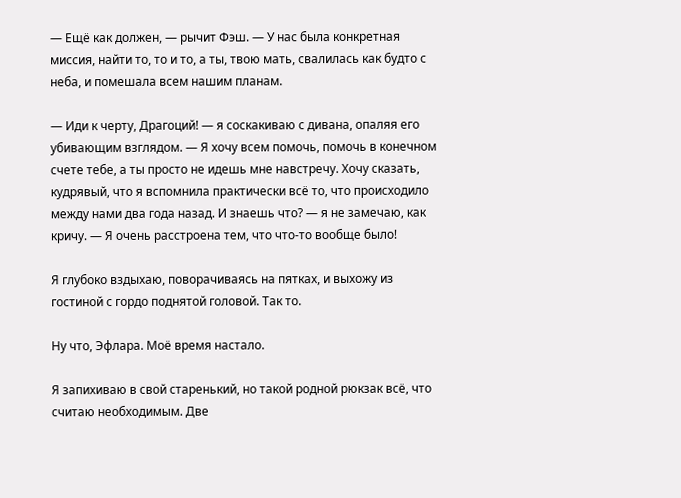— Ещё как должен, — рычит Фэш. — У нас была конкретная миссия, найти то, то и то, а ты, твою мать, свалилась как будто с неба, и помешала всем нашим планам.

— Иди к черту, Драгоций! — я соскакиваю с дивана, опаляя его убивающим взглядом. — Я хочу всем помочь, помочь в конечном счете тебе, а ты просто не идешь мне навстречу. Хочу сказать, кудрявый, что я вспомнила практически всё то, что происходило между нами два года назад. И знаешь что? — я не замечаю, как кричу. — Я очень расстроена тем, что что-то вообще было!

Я глубоко вздыхаю, поворачиваясь на пятках, и выхожу из гостиной с гордо поднятой головой. Так то.

Ну что, Эфлара. Моё время настало.

Я запихиваю в свой старенький, но такой родной рюкзак всё, что считаю необходимым. Две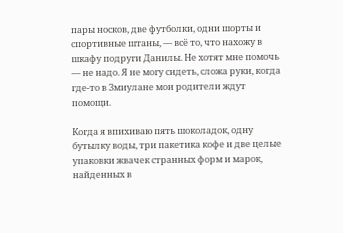пары носков, две футболки, одни шорты и спортивные штаны, — всё то, что нахожу в шкафу подруги Данилы. Не хотят мне помочь — не надо. Я не могу сидеть, сложа руки, когда где-то в Змиулане мои родители ждут помощи.

Когда я впихиваю пять шоколадок, одну бутылку воды, три пакетика кофе и две целые упаковки жвачек странных форм и марок, найденных в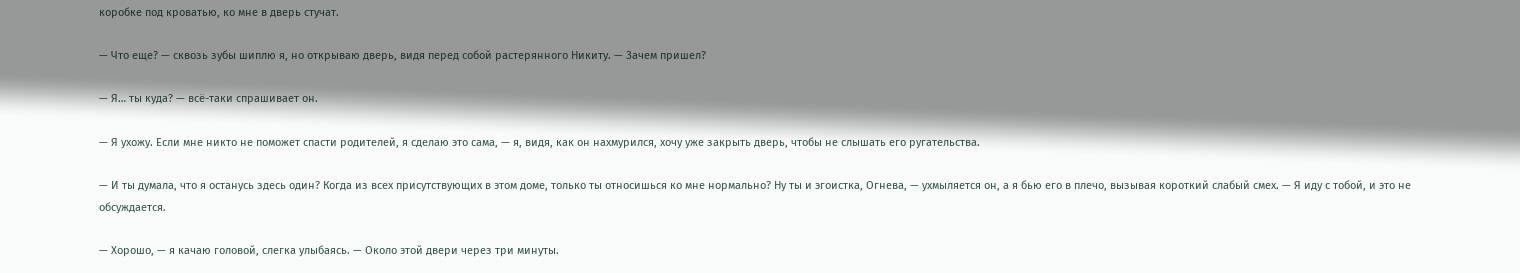коробке под кроватью, ко мне в дверь стучат.

— Что еще? — сквозь зубы шиплю я, но открываю дверь, видя перед собой растерянного Никиту. — Зачем пришел?

— Я… ты куда? — всё-таки спрашивает он.

— Я ухожу. Если мне никто не поможет спасти родителей, я сделаю это сама, — я, видя, как он нахмурился, хочу уже закрыть дверь, чтобы не слышать его ругательства.

— И ты думала, что я останусь здесь один? Когда из всех присутствующих в этом доме, только ты относишься ко мне нормально? Ну ты и эгоистка, Огнева, — ухмыляется он, а я бью его в плечо, вызывая короткий слабый смех. — Я иду с тобой, и это не обсуждается.

— Хорошо, — я качаю головой, слегка улыбаясь. — Около этой двери через три минуты.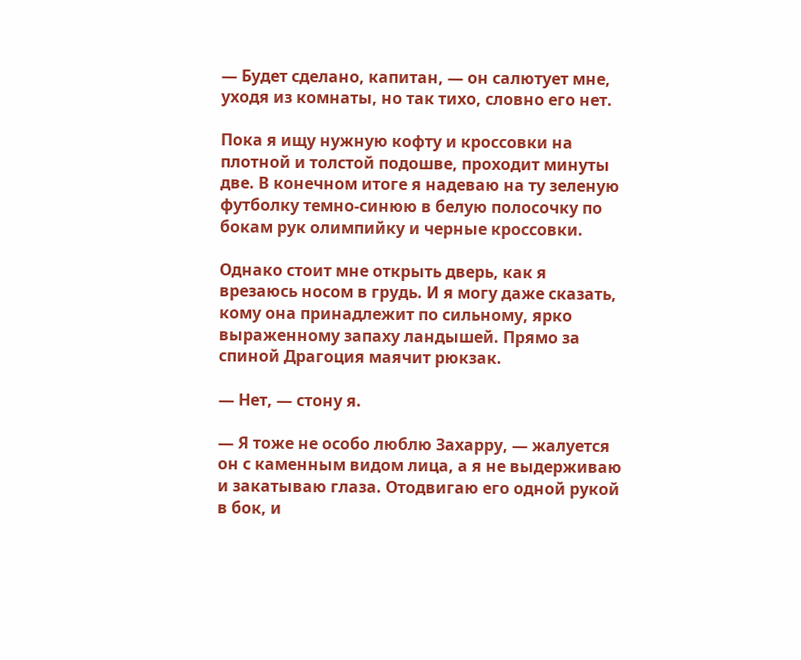— Будет сделано, капитан, — он салютует мне, уходя из комнаты, но так тихо, словно его нет.

Пока я ищу нужную кофту и кроссовки на плотной и толстой подошве, проходит минуты две. В конечном итоге я надеваю на ту зеленую футболку темно-синюю в белую полосочку по бокам рук олимпийку и черные кроссовки.

Однако стоит мне открыть дверь, как я врезаюсь носом в грудь. И я могу даже сказать, кому она принадлежит по сильному, ярко выраженному запаху ландышей. Прямо за спиной Драгоция маячит рюкзак.

— Нет, — стону я.

— Я тоже не особо люблю Захарру, — жалуется он с каменным видом лица, а я не выдерживаю и закатываю глаза. Отодвигаю его одной рукой в бок, и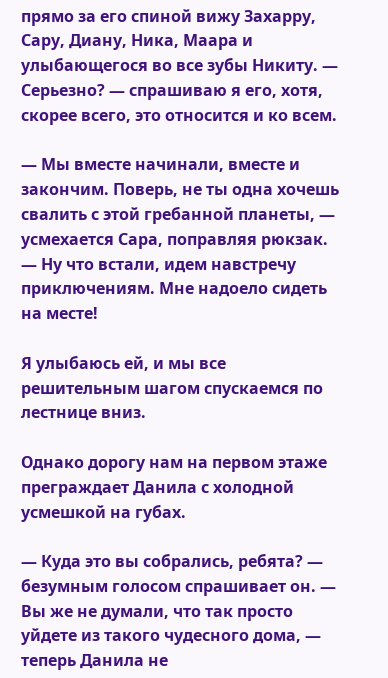прямо за его спиной вижу Захарру, Сару, Диану, Ника, Маара и улыбающегося во все зубы Никиту. — Серьезно? — спрашиваю я его, хотя, скорее всего, это относится и ко всем.

— Мы вместе начинали, вместе и закончим. Поверь, не ты одна хочешь свалить с этой гребанной планеты, — усмехается Сара, поправляя рюкзак. — Ну что встали, идем навстречу приключениям. Мне надоело сидеть на месте!

Я улыбаюсь ей, и мы все решительным шагом спускаемся по лестнице вниз.

Однако дорогу нам на первом этаже преграждает Данила с холодной усмешкой на губах.

— Куда это вы собрались, ребята? — безумным голосом спрашивает он. — Вы же не думали, что так просто уйдете из такого чудесного дома, — теперь Данила не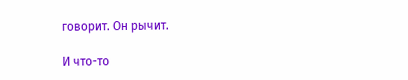говорит. Он рычит.

И что-то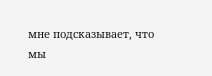мне подсказывает, что мы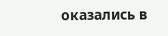оказались в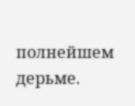полнейшем дерьме.